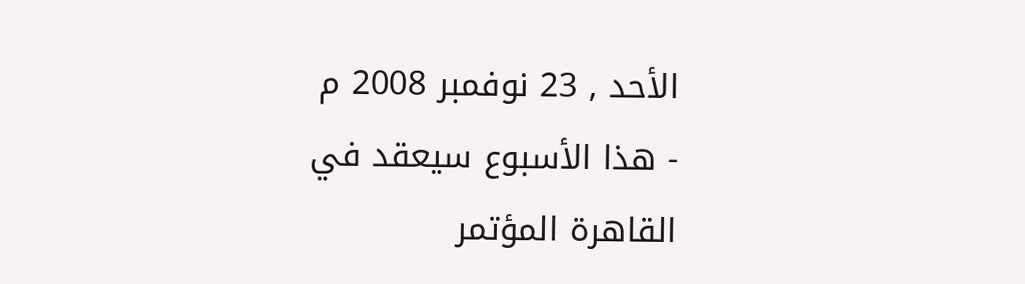الأحد , 23 نوفمبر 2008 م
- هذا الأسبوع سيعقد في القاهرة المؤتمر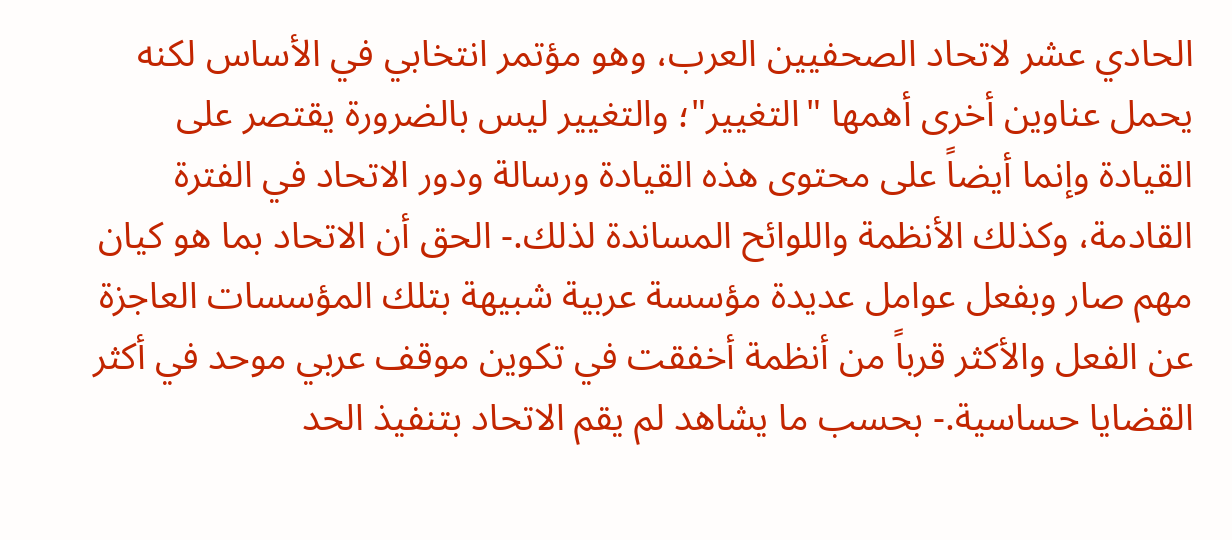الحادي عشر لاتحاد الصحفيين العرب، وهو مؤتمر انتخابي في الأساس لكنه يحمل عناوين أخرى أهمها "التغيير"؛ والتغيير ليس بالضرورة يقتصر على القيادة وإنما أيضاً على محتوى هذه القيادة ورسالة ودور الاتحاد في الفترة القادمة، وكذلك الأنظمة واللوائح المساندة لذلك.- الحق أن الاتحاد بما هو كيان مهم صار وبفعل عوامل عديدة مؤسسة عربية شبيهة بتلك المؤسسات العاجزة عن الفعل والأكثر قرباً من أنظمة أخفقت في تكوين موقف عربي موحد في أكثر القضايا حساسية.- بحسب ما يشاهد لم يقم الاتحاد بتنفيذ الحد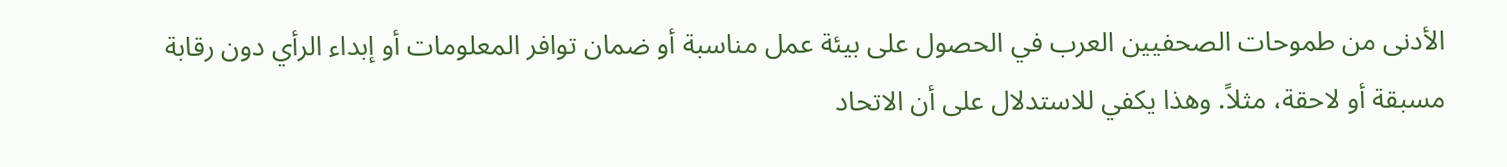الأدنى من طموحات الصحفيين العرب في الحصول على بيئة عمل مناسبة أو ضمان توافر المعلومات أو إبداء الرأي دون رقابة مسبقة أو لاحقة، مثلاً. وهذا يكفي للاستدلال على أن الاتحاد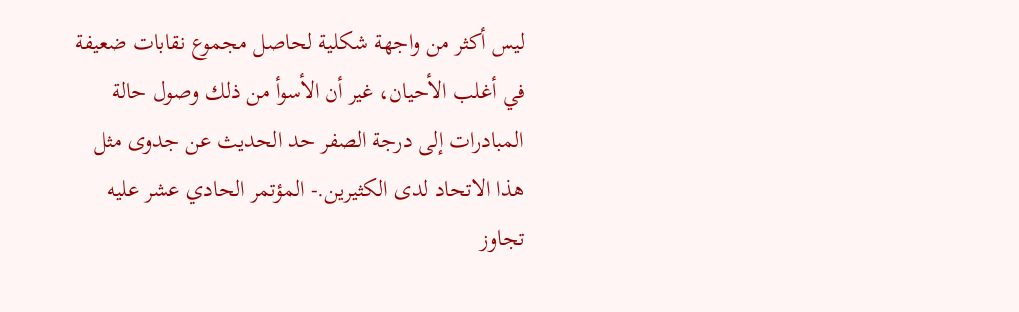ليس أكثر من واجهة شكلية لحاصل مجموع نقابات ضعيفة في أغلب الأحيان، غير أن الأسوأ من ذلك وصول حالة المبادرات إلى درجة الصفر حد الحديث عن جدوى مثل هذا الاتحاد لدى الكثيرين.- المؤتمر الحادي عشر عليه تجاوز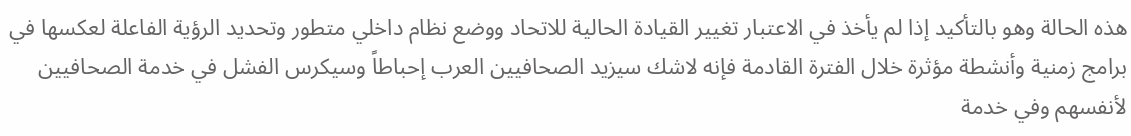هذه الحالة وهو بالتأكيد إذا لم يأخذ في الاعتبار تغيير القيادة الحالية للاتحاد ووضع نظام داخلي متطور وتحديد الرؤية الفاعلة لعكسها في برامج زمنية وأنشطة مؤثرة خلال الفترة القادمة فإنه لاشك سيزيد الصحافيين العرب إحباطاً وسيكرس الفشل في خدمة الصحافيين لأنفسهم وفي خدمة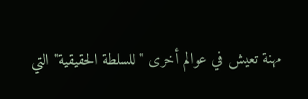مهنة تعيش في عوالم أخرى "للسلطة الحقيقية" التي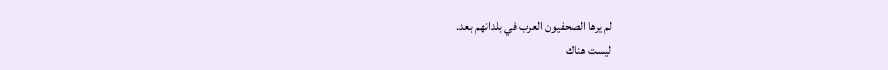لم يرها الصحفيون العرب في بلدانهم بعد.
ليست هناك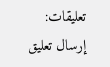تعليقات:
إرسال تعليق